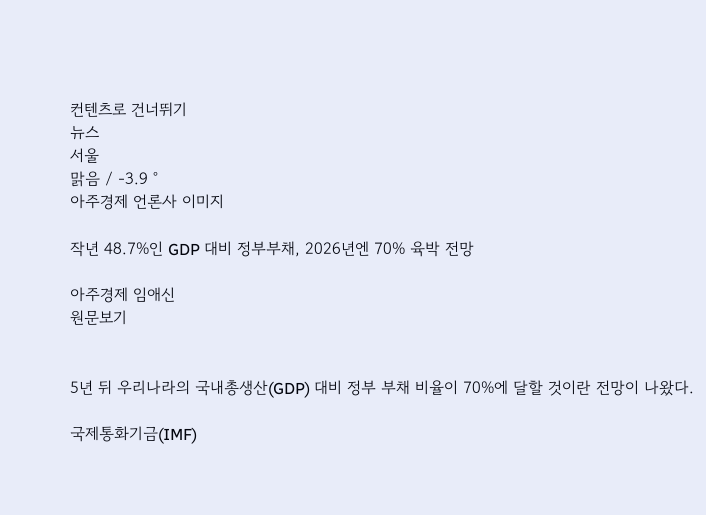컨텐츠로 건너뛰기
뉴스
서울
맑음 / -3.9 °
아주경제 언론사 이미지

작년 48.7%인 GDP 대비 정부부채, 2026년엔 70% 육박 전망

아주경제 임애신
원문보기


5년 뒤 우리나라의 국내총생산(GDP) 대비 정부 부채 비율이 70%에 달할 것이란 전망이 나왔다.

국제통화기금(IMF)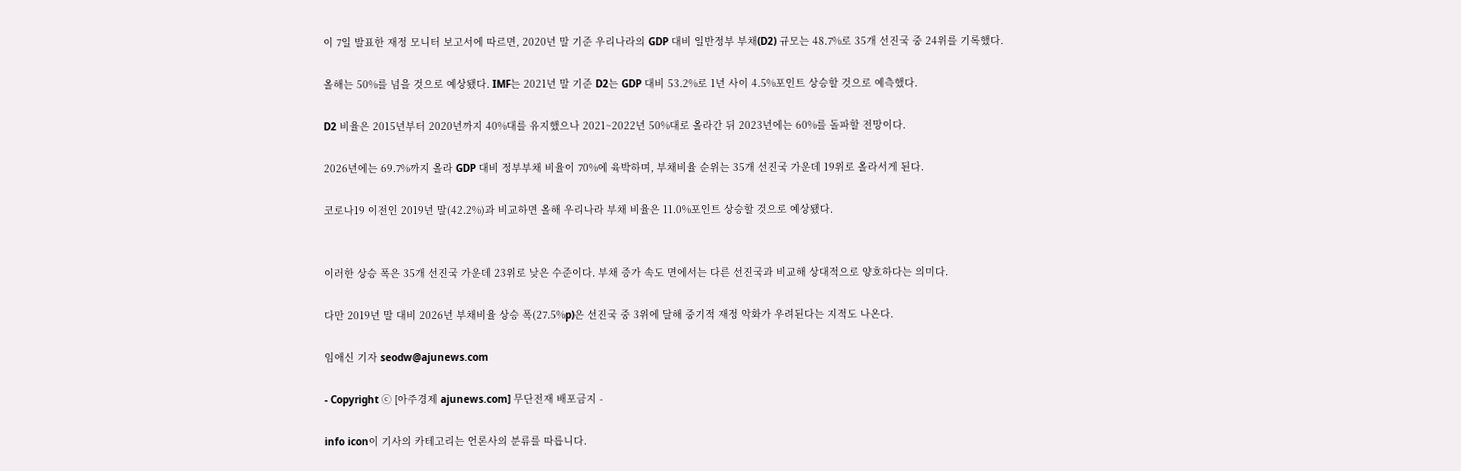이 7일 발표한 재정 모니터 보고서에 따르면, 2020년 말 기준 우리나라의 GDP 대비 일반정부 부채(D2) 규모는 48.7%로 35개 선진국 중 24위를 기록했다.

올해는 50%를 넘을 것으로 예상됐다. IMF는 2021년 말 기준 D2는 GDP 대비 53.2%로 1년 사이 4.5%포인트 상승할 것으로 예측했다.

D2 비율은 2015년부터 2020년까지 40%대를 유지했으나 2021~2022년 50%대로 올라간 뒤 2023년에는 60%를 돌파할 전망이다.

2026년에는 69.7%까지 올라 GDP 대비 정부부채 비율이 70%에 육박하며, 부채비율 순위는 35개 선진국 가운데 19위로 올라서게 된다.

코로나19 이전인 2019년 말(42.2%)과 비교하면 올해 우리나라 부채 비율은 11.0%포인트 상승할 것으로 예상됐다.


이러한 상승 폭은 35개 선진국 가운데 23위로 낮은 수준이다. 부채 증가 속도 면에서는 다른 선진국과 비교해 상대적으로 양호하다는 의미다.

다만 2019년 말 대비 2026년 부채비율 상승 폭(27.5%p)은 선진국 중 3위에 달해 중기적 재정 악화가 우려된다는 지적도 나온다.

임애신 기자 seodw@ajunews.com

- Copyright ⓒ [아주경제 ajunews.com] 무단전재 배포금지 -

info icon이 기사의 카테고리는 언론사의 분류를 따릅니다.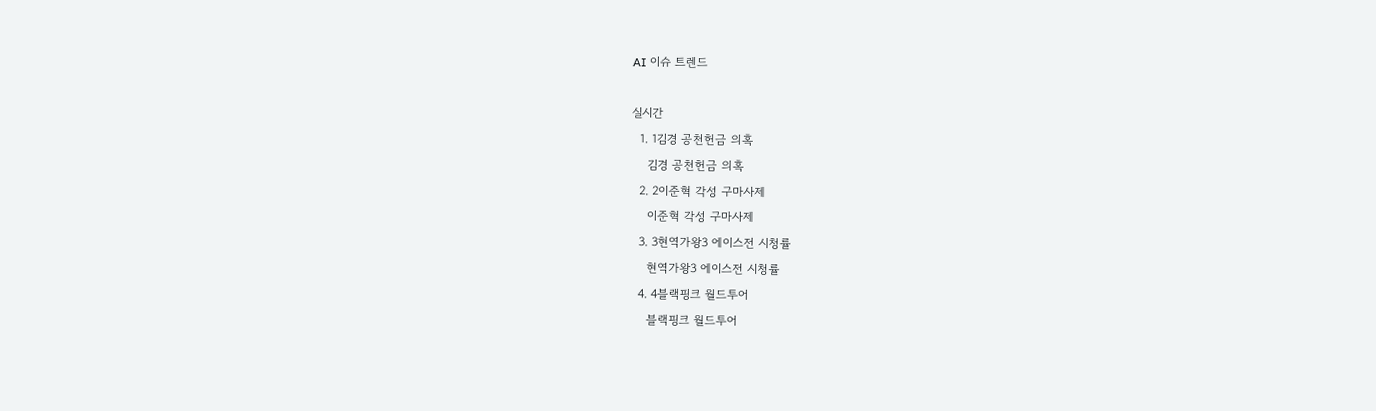AI 이슈 트렌드

실시간
  1. 1김경 공천헌금 의혹
    김경 공천헌금 의혹
  2. 2이준혁 각성 구마사제
    이준혁 각성 구마사제
  3. 3현역가왕3 에이스전 시청률
    현역가왕3 에이스전 시청률
  4. 4블랙핑크 월드투어
    블랙핑크 월드투어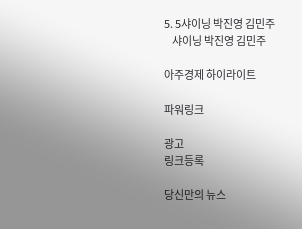5. 5샤이닝 박진영 김민주
    샤이닝 박진영 김민주

아주경제 하이라이트

파워링크

광고
링크등록

당신만의 뉴스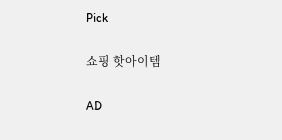Pick

쇼핑 핫아이템

AD